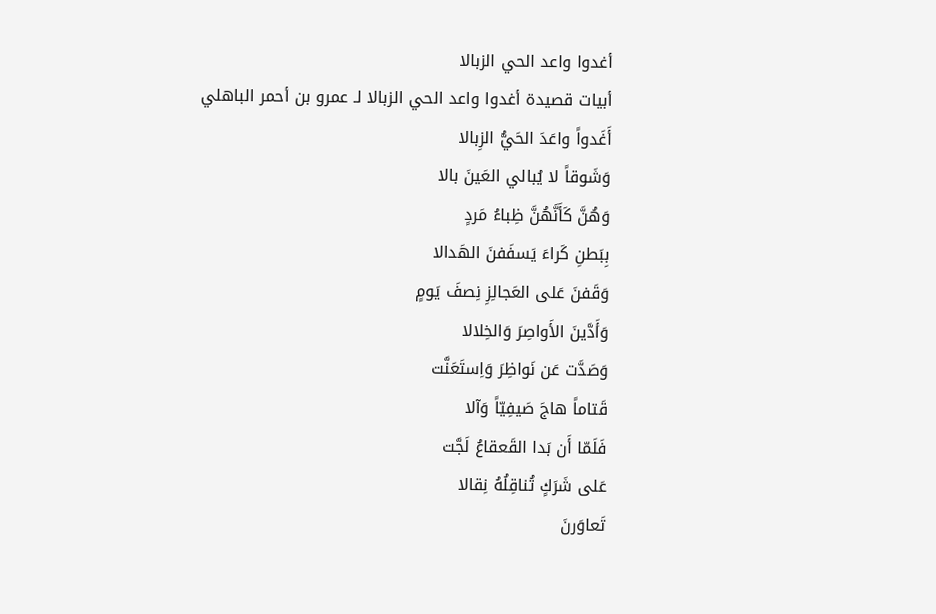أغدوا واعد الحي الزبالا
أبيات قصيدة أغدوا واعد الحي الزبالا لـ عمرو بن أحمر الباهلي
أَغَدواً واعَدَ الحَيُّ الزِبالا
وَشَوقاً لا يُبالي العَينَ بالا
وَهُنَّ كَأَنَّهُنَّ ظِباءُ مَردٍ
بِبَطنِ كَراءَ يَسفَفنَ الهَدالا
وَقَفنَ عَلى العَجالِزِ نِصفَ يَومٍ
وَأَدَّينَ الأَواصِرَ وَالخِلالا
وَصَدَّت عَن نَواظِرَ وَاِستَعَنَّت
قَتاماً هاجَ صَيفِيّاً وَآلا
فَلَمّا أَن بَدا القَعقاعُ لَجَّت
عَلى شَرَكٍ تُناقِلُهُ نِقالا
تَعاوَرنَ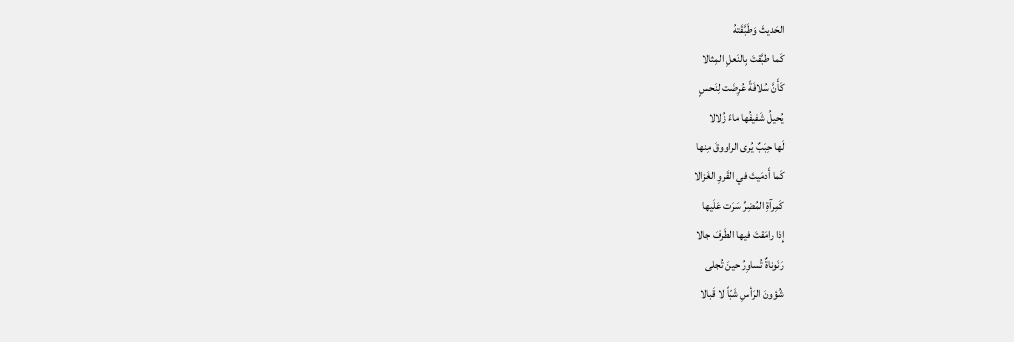الحَديثَ وَطَبَّقَتهُ
كَما طبَّقتَ بِالنَعلِ المِثالا
كَأَنَّ سُلافَةً عُرِضَت لِنَحسٍ
يُحيلُ شَفيفُها ماءً زُلالا
لَها حِبَبٌ يُرى الراووقَ مِنها
كَما أَدمَيتَ في القَروِ الغَزالا
كَمِرآةِ المُضِرِّ سَرَت عَلَيها
إِذا رامَقتَ فيها الطَرفَ جالا
رَنَوناةٌ تُساوِرُ حينَ تُجلى
شُؤونَ الرَأسِ شَبّاً لا قَبالا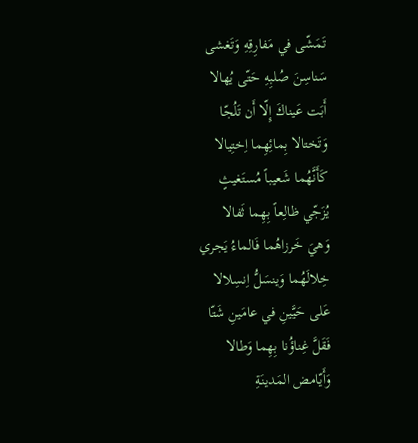تَمَشّى في مَفارِقِهِ وَتَغشى
سَناسِنَ صُلبِهِ حَتّى يُهالا
أَبَت عَيناكَ إِلّا أَن تَلُجّا
وَتَختالا بِمائِهِما اِختِيالا
كَأَنَّهُما شَعيباً مُستَغيثٍ
يُزَجّي ظالِعاً بِهِما ثَفالا
وَهيَ خَرزاهُما فَالماءُ يَجري
خِلالَهُما وَينسَلُّ اِنسِلالا
عَلى حَيَّينِ في عامَينِ شَتّا
فَقَلَّ غِناؤُنا بِهِما وَطالا
وَأَيّامض المَدينَةِ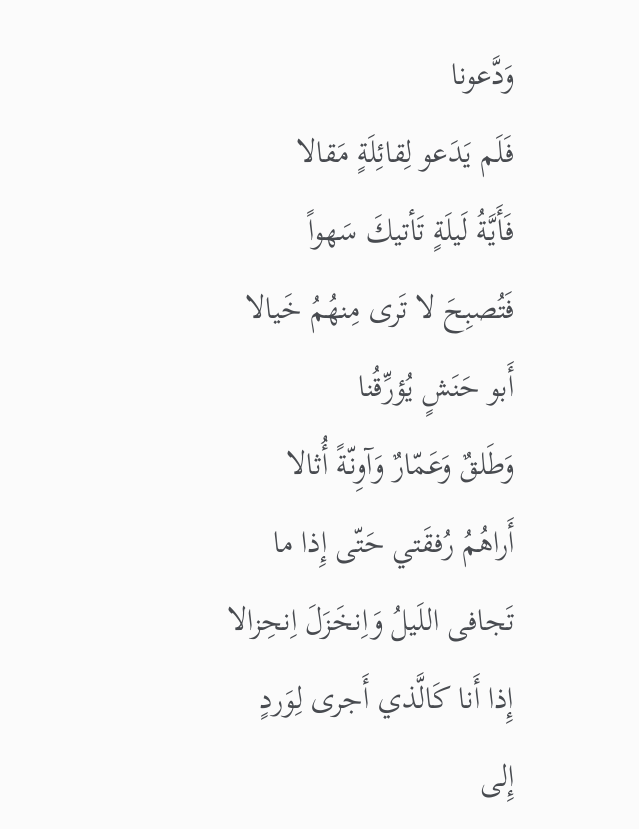وَدَّعونا
فَلَم يَدَعو لِقائِلَةٍ مَقالا
فَأَيَّةُ لَيلَةٍ تَأتيكَ سَهواً
فَتُصبِحَ لا تَرى مِنهُمُ خَيالا
أَبو حَنَشٍ يُؤرِّقُنا
وَطَلقٌ وَعَمّارٌ وَآوِنّةً أُثالا
أَراهُمُ رُفقَتي حَتّى إِذا ما
تَجافى اللَيلُ وَاِنخَزَلَ اِنحِزالا
إِذا أَنا كَالَّذي أَجرى لِوَردٍ
إِلى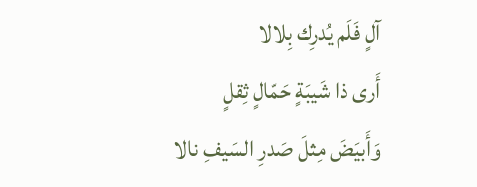آلٍ فَلَم يُدرِك بِلالا
أَرى ذا شَيبَةٍ حَمّالٍ ثِقلٍ
وَأَبيَضَ مِثلَ صَدرِ السَيفِ نالا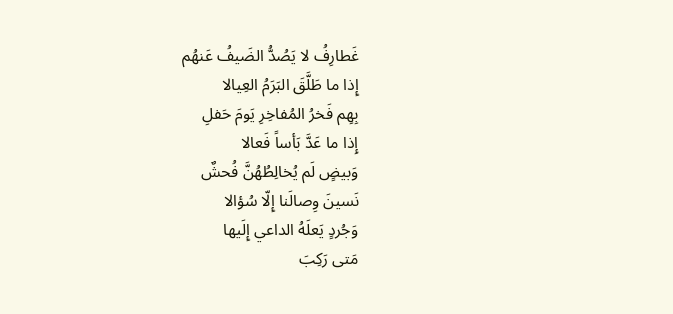غَطارِفُ لا يَصُدُّ الضَيفُ عَنهُم
إِذا ما طَلَّقَ البَرَمُ العِيالا
بِهِم فَخرُ المُفاخِرِ يَومَ حَفلِ
إِذا ما عَدَّ بَأساً فَعالا
وَبيضٍ لَم يُخالِطُهُنَّ فُحشٌ
نَسينَ وِصالَنا إِلّا سُؤالا
وَجُردٍ يَعلَهُ الداعي إِلَيها
مَتى رَكِبَ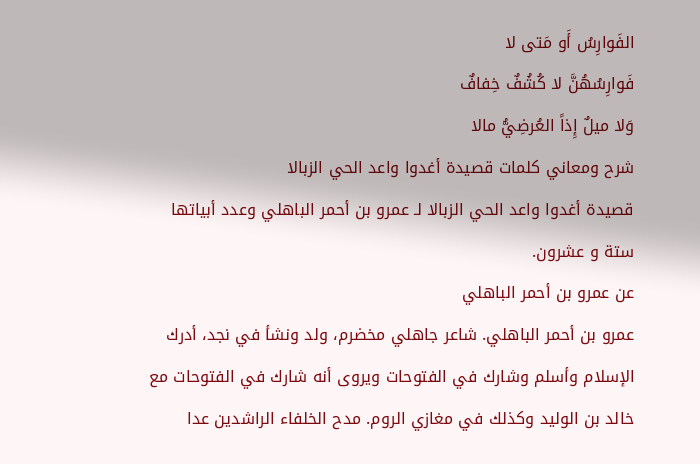الفَوارِسُ أَو مَتى لا
فَوارِسُهُنَّ لا كُشُفٌ خِفافٌ
وَلا ميلٌ إِذاً العُرضِيُّ مالا
شرح ومعاني كلمات قصيدة أغدوا واعد الحي الزبالا
قصيدة أغدوا واعد الحي الزبالا لـ عمرو بن أحمر الباهلي وعدد أبياتها ستة و عشرون.
عن عمرو بن أحمر الباهلي
عمرو بن أحمر الباهلي. شاعر جاهلي مخضرم، ولد ونشأ في نجد، أدرك الإسلام وأسلم وشارك في الفتوحات ويروى أنه شارك في الفتوحات مع خالد بن الوليد وكذلك في مغازي الروم. مدح الخلفاء الراشدين عدا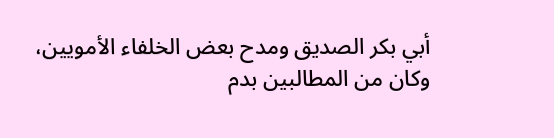أبي بكر الصديق ومدح بعض الخلفاء الأمويين، وكان من المطالبين بدم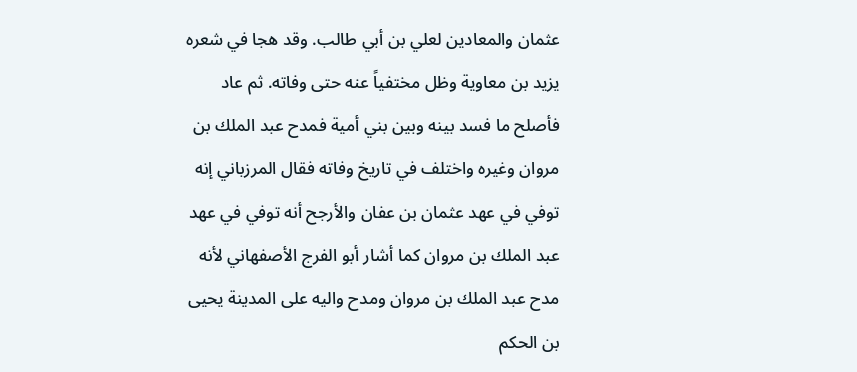عثمان والمعادين لعلي بن أبي طالب. وقد هجا في شعره يزيد بن معاوية وظل مختفياً عنه حتى وفاته. ثم عاد فأصلح ما فسد بينه وبين بني أمية فمدح عبد الملك بن مروان وغيره واختلف في تاريخ وفاته فقال المرزباني إنه توفي في عهد عثمان بن عفان والأرجح أنه توفي في عهد عبد الملك بن مروان كما أشار أبو الفرج الأصفهاني لأنه مدح عبد الملك بن مروان ومدح واليه على المدينة يحيى بن الحكم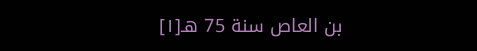بن العاص سنة 75 هـ[١]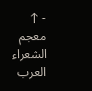- ↑ معجم الشعراء العرب